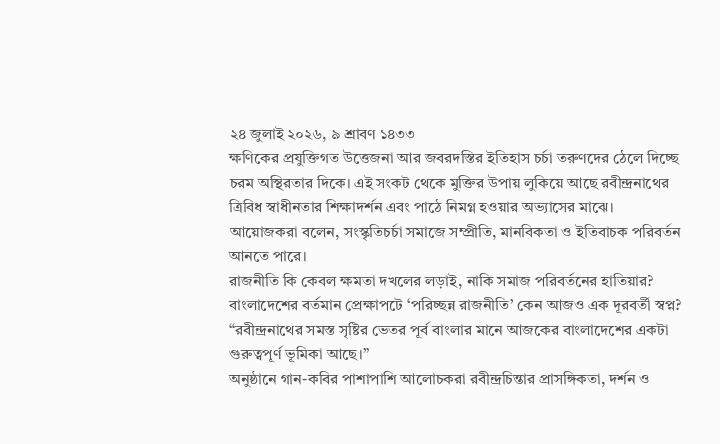২৪ জুলাই ২০২৬, ৯ শ্রাবণ ১৪৩৩
ক্ষণিকের প্রযুক্তিগত উত্তেজনা আর জবরদস্তির ইতিহাস চর্চা তরুণদের ঠেলে দিচ্ছে চরম অস্থিরতার দিকে। এই সংকট থেকে মুক্তির উপায় লুকিয়ে আছে রবীন্দ্রনাথের ত্রিবিধ স্বাধীনতার শিক্ষাদর্শন এবং পাঠে নিমগ্ন হওয়ার অভ্যাসের মাঝে।
আয়োজকরা বলেন, সংস্কৃতিচর্চা সমাজে সম্প্রীতি, মানবিকতা ও ইতিবাচক পরিবর্তন আনতে পারে।
রাজনীতি কি কেবল ক্ষমতা দখলের লড়াই, নাকি সমাজ পরিবর্তনের হাতিয়ার? বাংলাদেশের বর্তমান প্রেক্ষাপটে ‘পরিচ্ছন্ন রাজনীতি’ কেন আজও এক দূরবর্তী স্বপ্ন?
“রবীন্দ্রনাথের সমস্ত সৃষ্টির ভেতর পূর্ব বাংলার মানে আজকের বাংলাদেশের একটা গুরুত্বপূর্ণ ভূমিকা আছে।”
অনুষ্ঠানে গান-কবির পাশাপাশি আলোচকরা রবীন্দ্রচিন্তার প্রাসঙ্গিকতা, দর্শন ও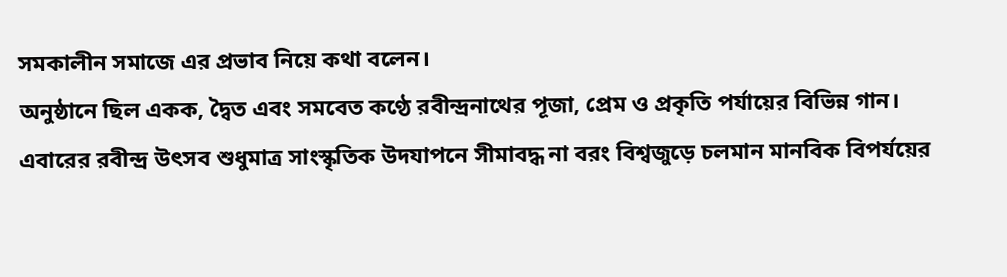সমকালীন সমাজে এর প্রভাব নিয়ে কথা বলেন।
অনুষ্ঠানে ছিল একক, দ্বৈত এবং সমবেত কণ্ঠে রবীন্দ্রনাথের পূজা, প্রেম ও প্রকৃতি পর্যায়ের বিভিন্ন গান।
এবারের রবীন্দ্র উৎসব শুধুমাত্র সাংস্কৃতিক উদযাপনে সীমাবদ্ধ না বরং বিশ্বজুড়ে চলমান মানবিক বিপর্যয়ের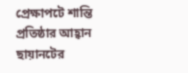প্রেক্ষাপটে শান্তি প্রতিষ্ঠার আহ্বান ছায়ানটের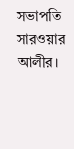সভাপতি সারওয়ার আলীর।